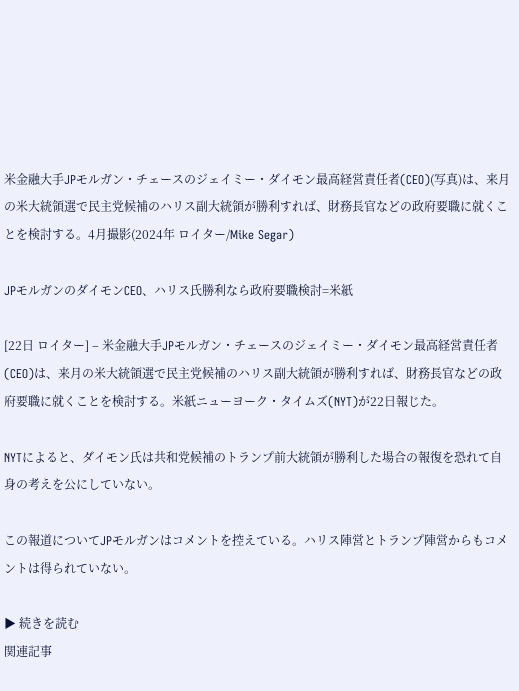米金融大手JPモルガン・チェースのジェイミー・ダイモン最高経営責任者(CEO)(写真)は、来月の米大統領選で民主党候補のハリス副大統領が勝利すれば、財務長官などの政府要職に就くことを検討する。4月撮影(2024年 ロイター/Mike Segar)

JPモルガンのダイモンCEO、ハリス氏勝利なら政府要職検討=米紙

[22日 ロイター] – 米金融大手JPモルガン・チェースのジェイミー・ダイモン最高経営責任者(CEO)は、来月の米大統領選で民主党候補のハリス副大統領が勝利すれば、財務長官などの政府要職に就くことを検討する。米紙ニューヨーク・タイムズ(NYT)が22日報じた。

NYTによると、ダイモン氏は共和党候補のトランプ前大統領が勝利した場合の報復を恐れて自身の考えを公にしていない。

この報道についてJPモルガンはコメントを控えている。ハリス陣営とトランプ陣営からもコメントは得られていない。

▶ 続きを読む
関連記事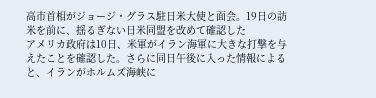高市首相がジョージ・グラス駐日米大使と面会。19日の訪米を前に、揺るぎない日米同盟を改めて確認した
アメリカ政府は10日、米軍がイラン海軍に大きな打撃を与えたことを確認した。さらに同日午後に入った情報によると、イランがホルムズ海峡に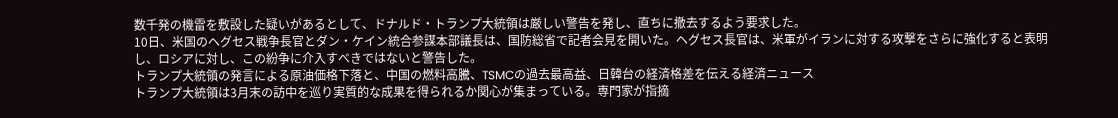数千発の機雷を敷設した疑いがあるとして、ドナルド・トランプ大統領は厳しい警告を発し、直ちに撤去するよう要求した。
10日、米国のヘグセス戦争長官とダン・ケイン統合参謀本部議長は、国防総省で記者会見を開いた。ヘグセス長官は、米軍がイランに対する攻撃をさらに強化すると表明し、ロシアに対し、この紛争に介入すべきではないと警告した。
トランプ大統領の発言による原油価格下落と、中国の燃料高騰、TSMCの過去最高益、日韓台の経済格差を伝える経済ニュース
トランプ大統領は3月末の訪中を巡り実質的な成果を得られるか関心が集まっている。専門家が指摘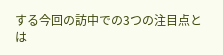する今回の訪中での3つの注目点とは